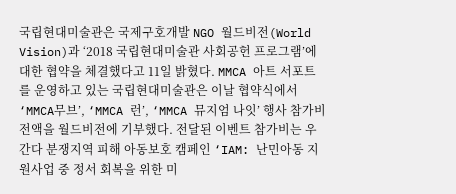국립현대미술관은 국제구호개발 NGO 월드비전(World Vision)과 ‘2018 국립현대미술관 사회공헌 프로그램’에 대한 협약을 체결했다고 11일 밝혔다. MMCA 아트 서포트를 운영하고 있는 국립현대미술관은 이날 협약식에서 ‘MMCA무브’, ‘MMCA 런’, ‘MMCA 뮤지엄 나잇’ 행사 참가비 전액을 월드비전에 기부했다. 전달된 이벤트 참가비는 우간다 분쟁지역 피해 아동보호 캠페인 ‘IAM: 난민아동 지원사업 중 정서 회복을 위한 미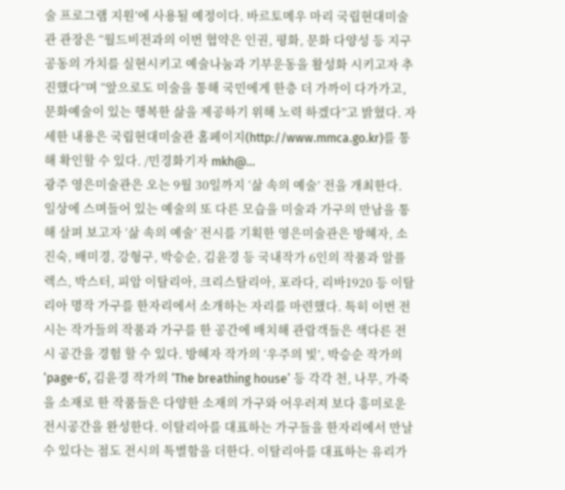술 프로그램 지원’에 사용될 예정이다. 바르토메우 마리 국립현대미술관 관장은 “월드비전과의 이번 협약은 인권, 평화, 문화 다양성 등 지구 공동의 가치를 실현시키고 예술나눔과 기부운동을 활성화 시키고자 추진했다”며 “앞으로도 미술을 통해 국민에게 한층 더 가까이 다가가고, 문화예술이 있는 행복한 삶을 제공하기 위해 노력 하겠다”고 밝혔다. 자세한 내용은 국립현대미술관 홈페이지(http://www.mmca.go.kr)를 통해 확인할 수 있다. /민경화기자 mkh@…
광주 영은미술관은 오는 9월 30일까지 ‘삶 속의 예술’ 전을 개최한다. 일상에 스며들어 있는 예술의 또 다른 모습을 미술과 가구의 만남을 통해 살펴 보고자 ‘삶 속의 예술’ 전시를 기획한 영은미술관은 방혜자, 소진숙, 배미경, 강형구, 박승순, 김윤경 등 국내작가 6인의 작품과 알플렉스, 박스터, 피암 이탈리아, 크리스탈리아, 포라다, 리바1920 등 이탈리아 명작 가구를 한자리에서 소개하는 자리를 마련했다. 특히 이번 전시는 작가들의 작품과 가구를 한 공간에 배치해 관람객들은 색다른 전시 공간을 경험 할 수 있다. 방혜자 작가의 ‘우주의 빛’, 박승순 작가의 ‘page-6’, 김윤경 작가의 ‘The breathing house’ 등 각각 천, 나무, 가죽을 소재로 한 작품들은 다양한 소재의 가구와 어우러져 보다 흥미로운 전시공간을 완성한다. 이탈리아를 대표하는 가구들을 한자리에서 만날 수 있다는 점도 전시의 특별함을 더한다. 이탈리아를 대표하는 유리가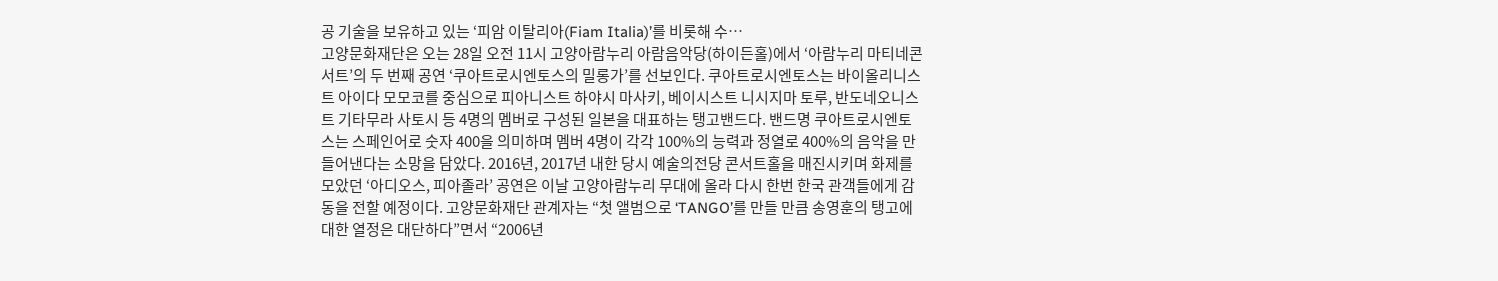공 기술을 보유하고 있는 ‘피암 이탈리아(Fiam Italia)’를 비롯해 수…
고양문화재단은 오는 28일 오전 11시 고양아람누리 아람음악당(하이든홀)에서 ‘아람누리 마티네콘서트’의 두 번째 공연 ‘쿠아트로시엔토스의 밀롱가’를 선보인다. 쿠아트로시엔토스는 바이올리니스트 아이다 모모코를 중심으로 피아니스트 하야시 마사키, 베이시스트 니시지마 토루, 반도네오니스트 기타무라 사토시 등 4명의 멤버로 구성된 일본을 대표하는 탱고밴드다. 밴드명 쿠아트로시엔토스는 스페인어로 숫자 400을 의미하며 멤버 4명이 각각 100%의 능력과 정열로 400%의 음악을 만들어낸다는 소망을 담았다. 2016년, 2017년 내한 당시 예술의전당 콘서트홀을 매진시키며 화제를 모았던 ‘아디오스, 피아졸라’ 공연은 이날 고양아람누리 무대에 올라 다시 한번 한국 관객들에게 감동을 전할 예정이다. 고양문화재단 관계자는 “첫 앨범으로 ‘TANGO’를 만들 만큼 송영훈의 탱고에 대한 열정은 대단하다”면서 “2006년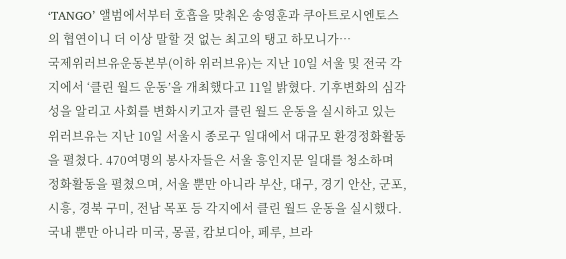‘TANGO’ 앨범에서부터 호흡을 맞춰온 송영훈과 쿠아트로시엔토스의 협연이니 더 이상 말할 것 없는 최고의 탱고 하모니가…
국제위러브유운동본부(이하 위러브유)는 지난 10일 서울 및 전국 각지에서 ‘클린 월드 운동’을 개최했다고 11일 밝혔다. 기후변화의 심각성을 알리고 사회를 변화시키고자 클린 월드 운동을 실시하고 있는 위러브유는 지난 10일 서울시 종로구 일대에서 대규모 환경정화활동을 펼쳤다. 470여명의 봉사자들은 서울 흥인지문 일대를 청소하며 정화활동을 펼쳤으며, 서울 뿐만 아니라 부산, 대구, 경기 안산, 군포, 시흥, 경북 구미, 전남 목포 등 각지에서 클린 월드 운동을 실시했다. 국내 뿐만 아니라 미국, 몽골, 캄보디아, 페루, 브라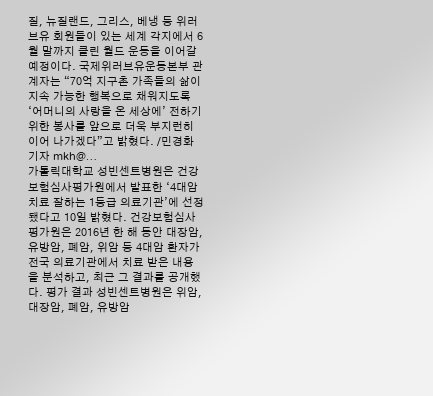질, 뉴질랜드, 그리스, 베냉 등 위러브유 회원들이 있는 세계 각지에서 6월 말까지 클린 월드 운동을 이어갈 예정이다. 국제위러브유운동본부 관계자는 “70억 지구촌 가족들의 삶이 지속 가능한 행복으로 채워지도록 ‘어머니의 사랑을 온 세상에’ 전하기 위한 봉사를 앞으로 더욱 부지런히 이어 나가겠다”고 밝혔다. /민경화기자 mkh@…
가톨릭대학교 성빈센트병원은 건강보험심사평가원에서 발표한 ‘4대암 치료 잘하는 1등급 의료기관’에 선정됐다고 10일 밝혔다. 건강보험심사평가원은 2016년 한 해 동안 대장암, 유방암, 폐암, 위암 등 4대암 환자가 전국 의료기관에서 치료 받은 내용을 분석하고, 최근 그 결과를 공개했다. 평가 결과 성빈센트병원은 위암, 대장암, 폐암, 유방암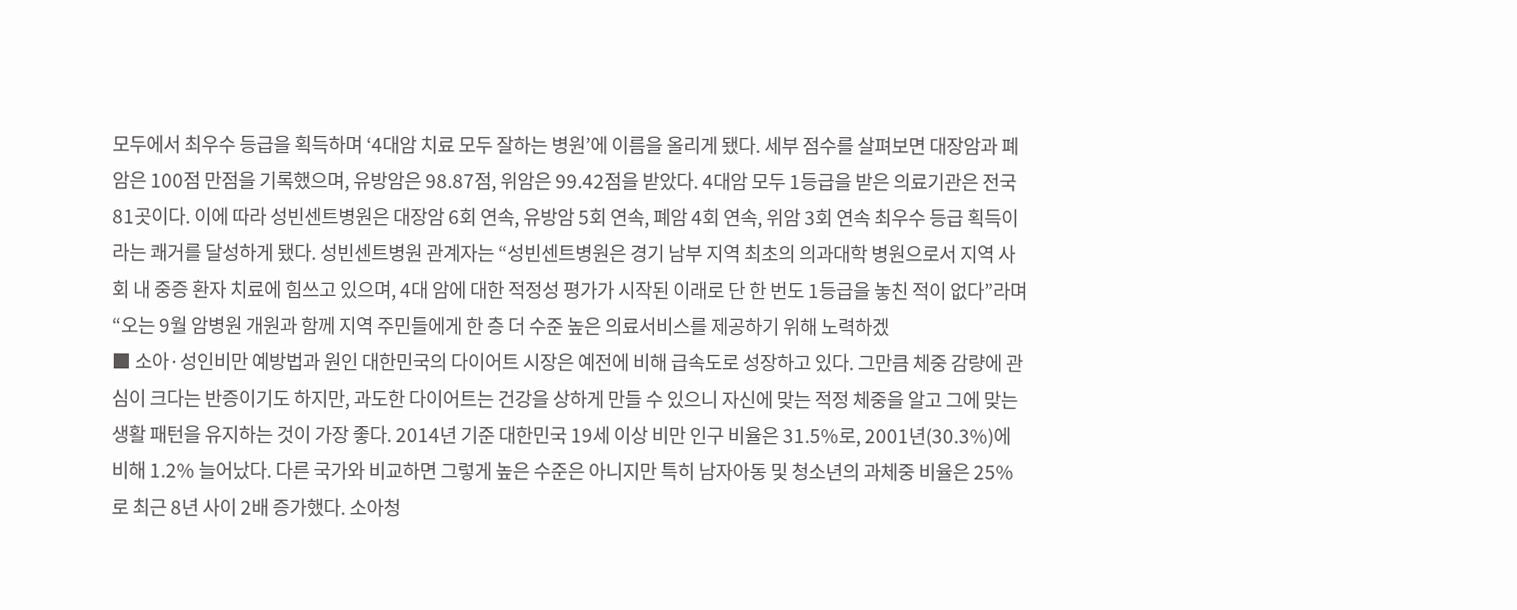모두에서 최우수 등급을 획득하며 ‘4대암 치료 모두 잘하는 병원’에 이름을 올리게 됐다. 세부 점수를 살펴보면 대장암과 폐암은 100점 만점을 기록했으며, 유방암은 98.87점, 위암은 99.42점을 받았다. 4대암 모두 1등급을 받은 의료기관은 전국 81곳이다. 이에 따라 성빈센트병원은 대장암 6회 연속, 유방암 5회 연속, 폐암 4회 연속, 위암 3회 연속 최우수 등급 획득이라는 쾌거를 달성하게 됐다. 성빈센트병원 관계자는 “성빈센트병원은 경기 남부 지역 최초의 의과대학 병원으로서 지역 사회 내 중증 환자 치료에 힘쓰고 있으며, 4대 암에 대한 적정성 평가가 시작된 이래로 단 한 번도 1등급을 놓친 적이 없다”라며 “오는 9월 암병원 개원과 함께 지역 주민들에게 한 층 더 수준 높은 의료서비스를 제공하기 위해 노력하겠
■ 소아·성인비만 예방법과 원인 대한민국의 다이어트 시장은 예전에 비해 급속도로 성장하고 있다. 그만큼 체중 감량에 관심이 크다는 반증이기도 하지만, 과도한 다이어트는 건강을 상하게 만들 수 있으니 자신에 맞는 적정 체중을 알고 그에 맞는 생활 패턴을 유지하는 것이 가장 좋다. 2014년 기준 대한민국 19세 이상 비만 인구 비율은 31.5%로, 2001년(30.3%)에 비해 1.2% 늘어났다. 다른 국가와 비교하면 그렇게 높은 수준은 아니지만 특히 남자아동 및 청소년의 과체중 비율은 25%로 최근 8년 사이 2배 증가했다. 소아청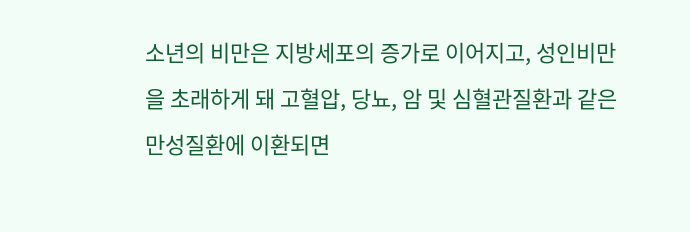소년의 비만은 지방세포의 증가로 이어지고, 성인비만을 초래하게 돼 고혈압, 당뇨, 암 및 심혈관질환과 같은 만성질환에 이환되면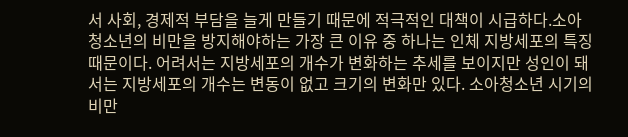서 사회, 경제적 부담을 늘게 만들기 때문에 적극적인 대책이 시급하다.소아청소년의 비만을 방지해야하는 가장 큰 이유 중 하나는 인체 지방세포의 특징 때문이다. 어려서는 지방세포의 개수가 변화하는 추세를 보이지만 성인이 돼서는 지방세포의 개수는 변동이 없고 크기의 변화만 있다. 소아청소년 시기의 비만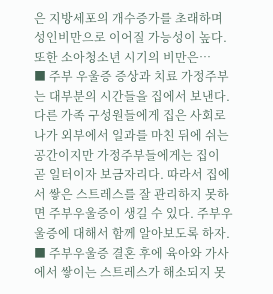은 지방세포의 개수증가를 초래하며 성인비만으로 이어질 가능성이 높다. 또한 소아청소년 시기의 비만은…
■ 주부 우울증 증상과 치료 가정주부는 대부분의 시간들을 집에서 보낸다. 다른 가족 구성원들에게 집은 사회로 나가 외부에서 일과를 마친 뒤에 쉬는 공간이지만 가정주부들에게는 집이 곧 일터이자 보금자리다. 따라서 집에서 쌓은 스트레스를 잘 관리하지 못하면 주부우울증이 생길 수 있다. 주부우울증에 대해서 함께 알아보도록 하자. ■ 주부우울증 결혼 후에 육아와 가사에서 쌓이는 스트레스가 해소되지 못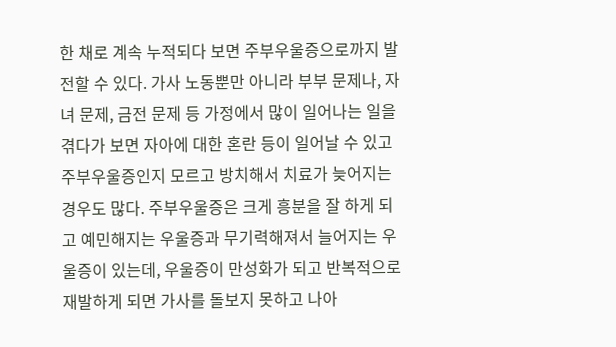한 채로 계속 누적되다 보면 주부우울증으로까지 발전할 수 있다. 가사 노동뿐만 아니라 부부 문제나, 자녀 문제, 금전 문제 등 가정에서 많이 일어나는 일을 겪다가 보면 자아에 대한 혼란 등이 일어날 수 있고 주부우울증인지 모르고 방치해서 치료가 늦어지는 경우도 많다. 주부우울증은 크게 흥분을 잘 하게 되고 예민해지는 우울증과 무기력해져서 늘어지는 우울증이 있는데, 우울증이 만성화가 되고 반복적으로 재발하게 되면 가사를 돌보지 못하고 나아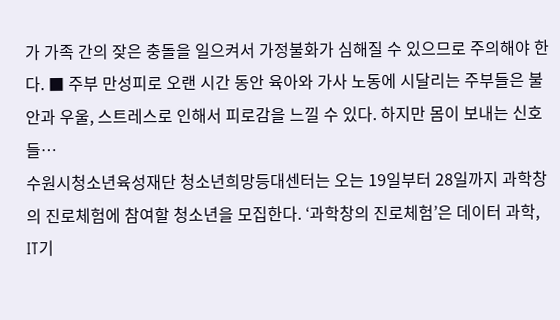가 가족 간의 잦은 충돌을 일으켜서 가정불화가 심해질 수 있으므로 주의해야 한다. ■ 주부 만성피로 오랜 시간 동안 육아와 가사 노동에 시달리는 주부들은 불안과 우울, 스트레스로 인해서 피로감을 느낄 수 있다. 하지만 몸이 보내는 신호들…
수원시청소년육성재단 청소년희망등대센터는 오는 19일부터 28일까지 과학창의 진로체험에 참여할 청소년을 모집한다. ‘과학창의 진로체험’은 데이터 과학, IT기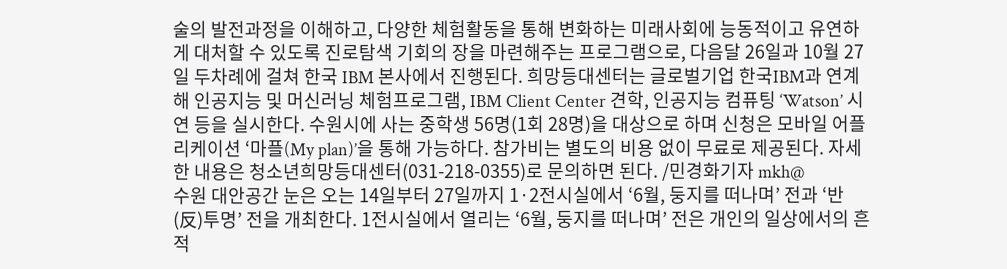술의 발전과정을 이해하고, 다양한 체험활동을 통해 변화하는 미래사회에 능동적이고 유연하게 대처할 수 있도록 진로탐색 기회의 장을 마련해주는 프로그램으로, 다음달 26일과 10월 27일 두차례에 걸쳐 한국 IBM 본사에서 진행된다. 희망등대센터는 글로벌기업 한국IBM과 연계해 인공지능 및 머신러닝 체험프로그램, IBM Client Center 견학, 인공지능 컴퓨팅 ‘Watson’ 시연 등을 실시한다. 수원시에 사는 중학생 56명(1회 28명)을 대상으로 하며 신청은 모바일 어플리케이션 ‘마플(My plan)’을 통해 가능하다. 참가비는 별도의 비용 없이 무료로 제공된다. 자세한 내용은 청소년희망등대센터(031-218-0355)로 문의하면 된다. /민경화기자 mkh@
수원 대안공간 눈은 오는 14일부터 27일까지 1·2전시실에서 ‘6월, 둥지를 떠나며’ 전과 ‘반(反)투명’ 전을 개최한다. 1전시실에서 열리는 ‘6월, 둥지를 떠나며’ 전은 개인의 일상에서의 흔적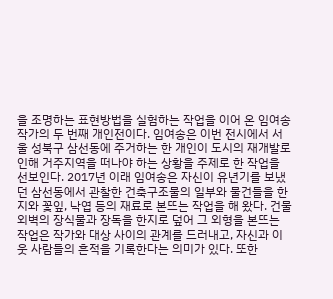을 조명하는 표현방법을 실험하는 작업을 이어 온 임여송 작가의 두 번째 개인전이다. 임여송은 이번 전시에서 서울 성북구 삼선동에 주거하는 한 개인이 도시의 재개발로 인해 거주지역을 떠나야 하는 상황을 주제로 한 작업을 선보인다. 2017년 이래 임여송은 자신이 유년기를 보냈던 삼선동에서 관찰한 건축구조물의 일부와 물건들을 한지와 꽃잎, 낙엽 등의 재료로 본뜨는 작업을 해 왔다. 건물 외벽의 장식물과 장독을 한지로 덮어 그 외형을 본뜨는 작업은 작가와 대상 사이의 관계를 드러내고, 자신과 이웃 사람들의 흔적을 기록한다는 의미가 있다. 또한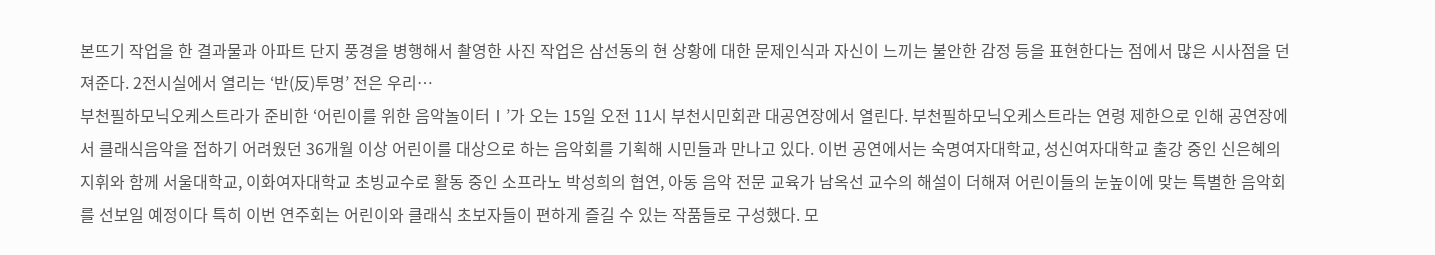본뜨기 작업을 한 결과물과 아파트 단지 풍경을 병행해서 촬영한 사진 작업은 삼선동의 현 상황에 대한 문제인식과 자신이 느끼는 불안한 감정 등을 표현한다는 점에서 많은 시사점을 던져준다. 2전시실에서 열리는 ‘반(反)투명’ 전은 우리…
부천필하모닉오케스트라가 준비한 ‘어린이를 위한 음악놀이터Ⅰ’가 오는 15일 오전 11시 부천시민회관 대공연장에서 열린다. 부천필하모닉오케스트라는 연령 제한으로 인해 공연장에서 클래식음악을 접하기 어려웠던 36개월 이상 어린이를 대상으로 하는 음악회를 기획해 시민들과 만나고 있다. 이번 공연에서는 숙명여자대학교, 성신여자대학교 출강 중인 신은혜의 지휘와 함께 서울대학교, 이화여자대학교 초빙교수로 활동 중인 소프라노 박성희의 협연, 아동 음악 전문 교육가 남옥선 교수의 해설이 더해져 어린이들의 눈높이에 맞는 특별한 음악회를 선보일 예정이다 특히 이번 연주회는 어린이와 클래식 초보자들이 편하게 즐길 수 있는 작품들로 구성했다. 모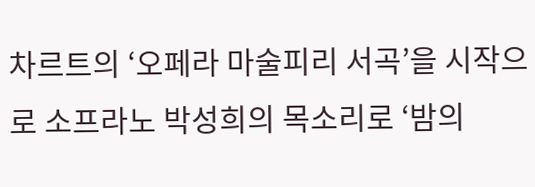차르트의 ‘오페라 마술피리 서곡’을 시작으로 소프라노 박성희의 목소리로 ‘밤의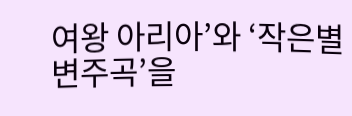여왕 아리아’와 ‘작은별 변주곡’을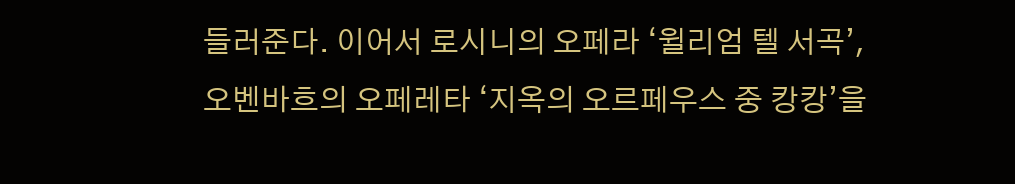들러준다. 이어서 로시니의 오페라 ‘윌리엄 텔 서곡’, 오벤바흐의 오페레타 ‘지옥의 오르페우스 중 캉캉’을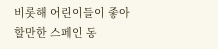비롯해 어린이들이 좋아할만한 스페인 동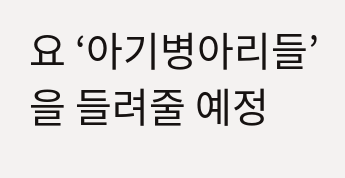요 ‘아기병아리들’을 들려줄 예정